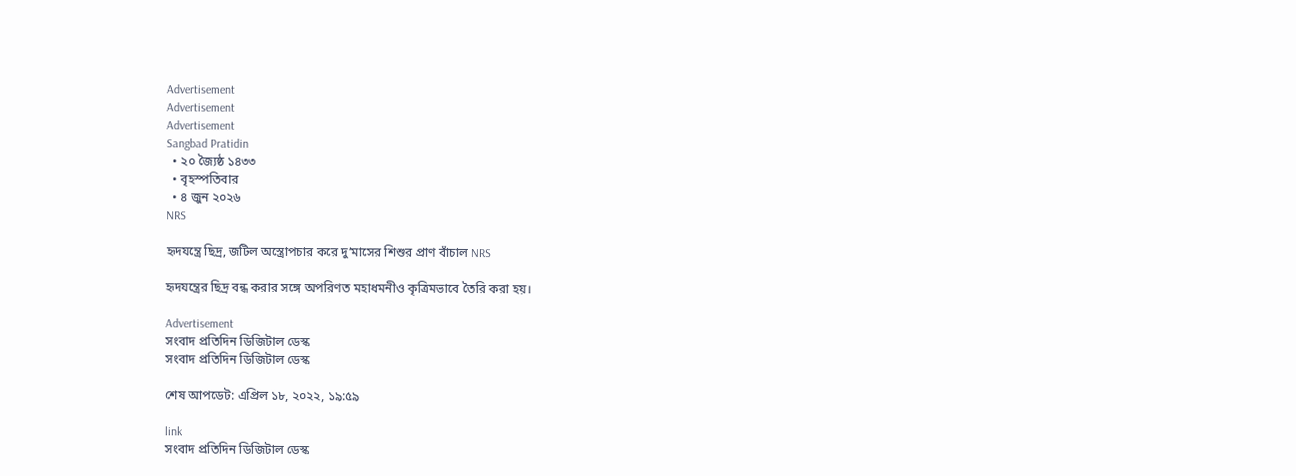Advertisement
Advertisement
Advertisement
Sangbad Pratidin
  • ২০ জ্যৈষ্ঠ ১৪৩৩
  • বৃহস্পতিবার
  • ৪ জুন ২০২৬
NRS

হৃদযন্ত্রে ছিদ্র, জটিল অস্ত্রোপচার করে দু’মাসের শিশুর প্রাণ বাঁচাল NRS

হৃদযন্ত্রের ছিদ্র বন্ধ করার সঙ্গে অপরিণত মহাধমনীও কৃত্রিমভাবে তৈরি করা হয়।

Advertisement
সংবাদ প্রতিদিন ডিজিটাল ডেস্ক
সংবাদ প্রতিদিন ডিজিটাল ডেস্ক

শেষ আপডেট: এপ্রিল ১৮, ২০২২, ১৯:৫৯

link
সংবাদ প্রতিদিন ডিজিটাল ডেস্ক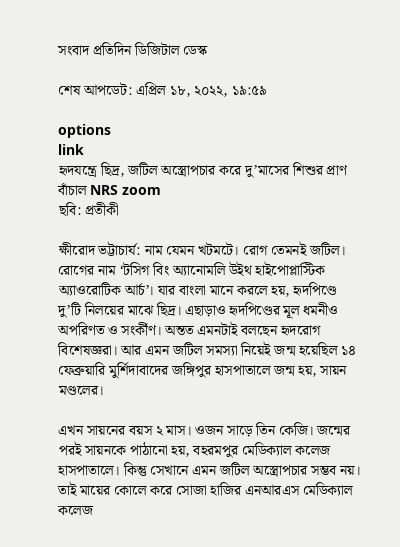সংবাদ প্রতিদিন ডিজিটাল ডেস্ক

শেষ আপডেট: এপ্রিল ১৮, ২০২২, ১৯:৫৯

options
link
হৃদযন্ত্রে ছিদ্র, জটিল অস্ত্রোপচার করে দু’মাসের শিশুর প্রাণ বাঁচাল NRS zoom
ছবি: প্রতীকী

ক্ষীরোদ ভট্টাচার্য: নাম যেমন খটমটে। রোগ তেমনই জটিল। রোগের নাম ‘টসিগ বিং অ্যানোমলি উইথ হাইপোপ্লাস্টিক অ্যাওরোটিক আর্চ’। যার বাংলা মানে করলে হয়, হৃদপিণ্ডে দু’টি নিলয়ের মাঝে ছিদ্র। এছাড়াও হৃদপিণ্ডের মূল ধমনীও অপরিণত ও সংর্কীণ। অন্তত এমনটাই বলছেন হৃদরোগ বিশেষজ্ঞরা। আর এমন জটিল সমস্যা নিয়েই জন্ম হয়েছিল ১৪ ফেব্রুয়ারি মুর্শিদাবাদের জঙ্গিপুর হাসপাতালে জন্ম হয়, সায়ন মণ্ডলের।

এখন সায়নের বয়স ২ মাস। ওজন সাড়ে তিন কেজি। জন্মের পরই সায়নকে পাঠানো হয়, বহরমপুর মেডিক্যাল কলেজ হাসপাতালে। কিন্তু সেখানে এমন জটিল অস্ত্রোপচার সম্ভব নয়। তাই মায়ের কোলে করে সোজা হাজির এনআরএস মেডিক্যাল কলেজ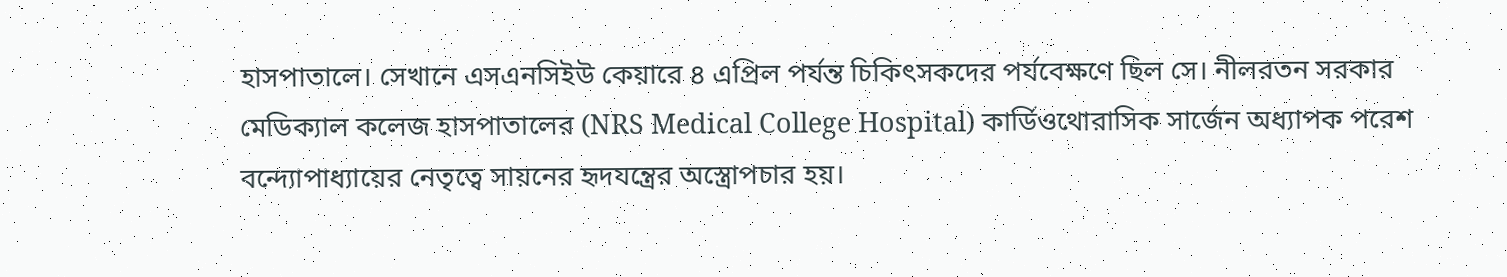হাসপাতালে। সেখানে এসএনসিইউ কেয়ারে ৪ এপ্রিল পর্যন্ত চিকিৎসকদের পর্যবেক্ষণে ছিল সে। নীলরতন সরকার মেডিক্যাল কলেজ হাসপাতালের (NRS Medical College Hospital) কার্ডিওথোরাসিক সার্জেন অধ্যাপক পরেশ বন্দ্যোপাধ্যায়ের নেতৃত্বে সায়নের হৃদযন্ত্রের অস্ত্রোপচার হয়।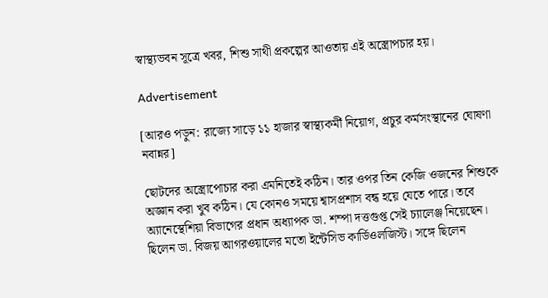স্বাস্থ্যভবন সূত্রে খবর, শিশু সাথী প্রকল্পের আওতায় এই অস্ত্রোপচার হয়।

Advertisement

[আরও পড়ুন: রাজ্যে সাড়ে ১১ হাজার স্বাস্থ্যকর্মী নিয়োগ, প্রচুর কর্মসংস্থানের ঘোষণা নবান্নর]

ছোটদের অস্ত্রোপোচার করা এমনিতেই কঠিন। তার ওপর তিন কেজি ওজনের শিশুকে অজ্ঞান করা খুব কঠিন। যে কোনও সময়ে শ্বাসপ্রশাস বন্ধ হয়ে যেতে পারে। তবে অ্যানেস্থেশিয়া বিভাগের প্রধান অধ্যাপক ডা. শম্পা দত্তগুপ্ত সেই চ্যালেঞ্জ নিয়েছেন। ছিলেন ডা. বিজয় আগরওয়ালের মতো ইন্টেসিভ কার্ডিওলজিস্ট। সঙ্গে ছিলেন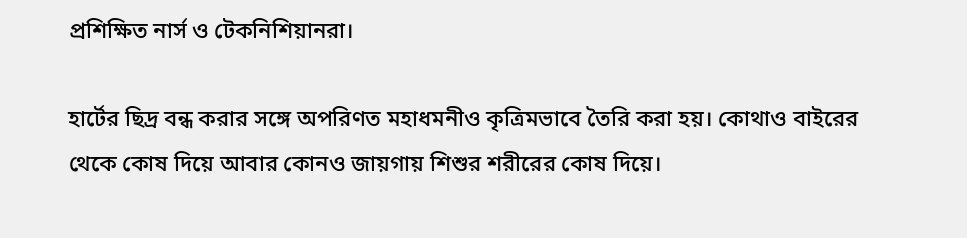প্রশিক্ষিত নার্স ও টেকনিশিয়ানরা।

হার্টের ছিদ্র বন্ধ করার সঙ্গে অপরিণত মহাধমনীও কৃত্রিমভাবে তৈরি করা হয়। কোথাও বাইরের থেকে কোষ দিয়ে আবার কোনও জায়গায় শিশুর শরীরের কোষ দিয়ে।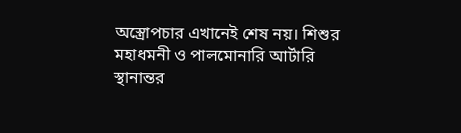অস্ত্রোপচার এখানেই শেষ নয়। শিশুর মহাধমনী ও পালমোনারি আর্টারি স্থানান্তর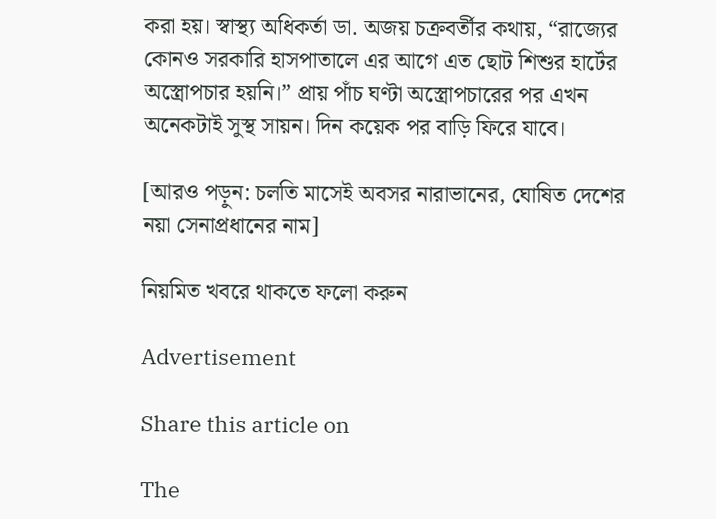করা হয়। স্বাস্থ্য অধিকর্তা ডা. অজয় চক্রবর্তীর কথায়, “রাজ্যের কোনও সরকারি হাসপাতালে এর আগে এত ছোট শিশুর হার্টের অস্ত্রোপচার হয়নি।” প্রায় পাঁচ ঘণ্টা অস্ত্রোপচারের পর এখন অনেকটাই সুস্থ সায়ন। দিন কয়েক পর বাড়ি ফিরে যাবে।

[আরও পড়ুন: চলতি মাসেই অবসর নারাভানের, ঘোষিত দেশের নয়া সেনাপ্রধানের নাম]

নিয়মিত খবরে থাকতে ফলো করুন

Advertisement

Share this article on

The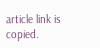article link is copied.